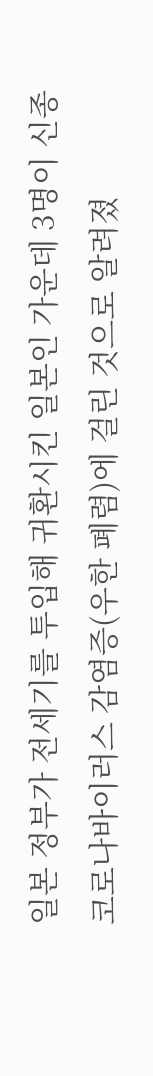일본 정부가 전세기를 투입해 귀환시킨 일본인 가운데 3명이 신종 코로나바이러스 감염증(우한 폐렴)에 걸린 것으로 알려졌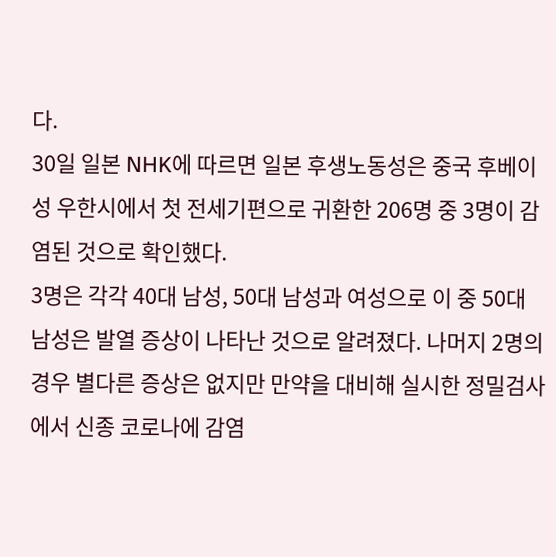다.
30일 일본 NHK에 따르면 일본 후생노동성은 중국 후베이성 우한시에서 첫 전세기편으로 귀환한 206명 중 3명이 감염된 것으로 확인했다.
3명은 각각 40대 남성, 50대 남성과 여성으로 이 중 50대 남성은 발열 증상이 나타난 것으로 알려졌다. 나머지 2명의 경우 별다른 증상은 없지만 만약을 대비해 실시한 정밀검사에서 신종 코로나에 감염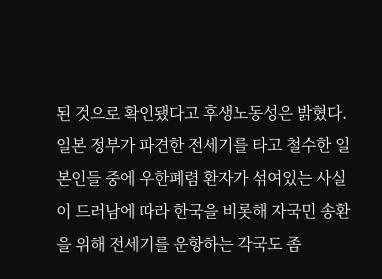된 것으로 확인됐다고 후생노동성은 밝혔다.
일본 정부가 파견한 전세기를 타고 철수한 일본인들 중에 우한폐렴 환자가 섞여있는 사실이 드러남에 따라 한국을 비롯해 자국민 송환을 위해 전세기를 운항하는 각국도 좀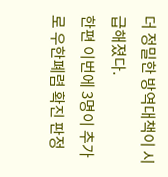더 정밀한 방역대책이 시급해졌다.
한편 이번에 3명이 추가로 우한폐렴 확진 판정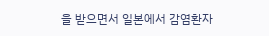을 받으면서 일본에서 감염환자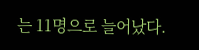는 11명으로 늘어났다.